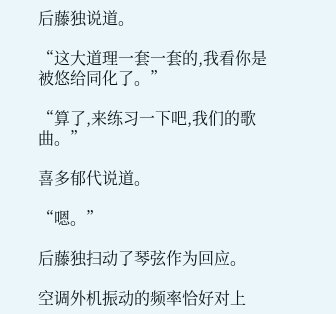后藤独说道。

“这大道理一套一套的,我看你是被悠给同化了。”

“算了,来练习一下吧,我们的歌曲。”

喜多郁代说道。

“嗯。”

后藤独扫动了琴弦作为回应。

空调外机振动的频率恰好对上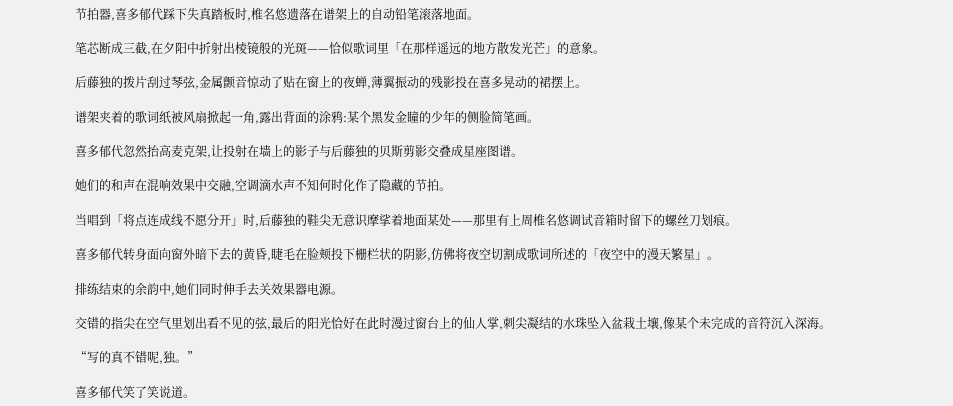节拍器,喜多郁代踩下失真踏板时,椎名悠遗落在谱架上的自动铅笔滚落地面。

笔芯断成三截,在夕阳中折射出棱镜般的光斑——恰似歌词里「在那样遥远的地方散发光芒」的意象。

后藤独的拨片刮过琴弦,金属颤音惊动了贴在窗上的夜蝉,薄翼振动的残影投在喜多晃动的裙摆上。

谱架夹着的歌词纸被风扇掀起一角,露出背面的涂鸦:某个黑发金瞳的少年的侧脸简笔画。

喜多郁代忽然抬高麦克架,让投射在墙上的影子与后藤独的贝斯剪影交叠成星座图谱。

她们的和声在混响效果中交融,空调滴水声不知何时化作了隐藏的节拍。

当唱到「将点连成线不愿分开」时,后藤独的鞋尖无意识摩挲着地面某处——那里有上周椎名悠调试音箱时留下的螺丝刀划痕。

喜多郁代转身面向窗外暗下去的黄昏,睫毛在脸颊投下栅栏状的阴影,仿佛将夜空切割成歌词所述的「夜空中的漫天繁星」。

排练结束的余韵中,她们同时伸手去关效果器电源。

交错的指尖在空气里划出看不见的弦,最后的阳光恰好在此时漫过窗台上的仙人掌,刺尖凝结的水珠坠入盆栽土壤,像某个未完成的音符沉入深海。

“写的真不错呢,独。”

喜多郁代笑了笑说道。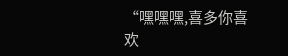“嘿嘿嘿,喜多你喜欢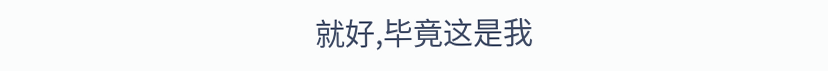就好,毕竟这是我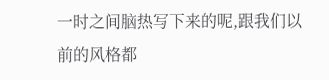一时之间脑热写下来的呢,跟我们以前的风格都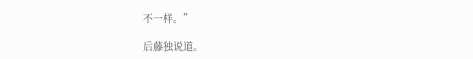不一样。”

后藤独说道。